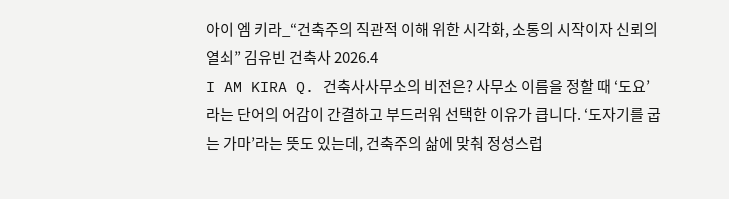아이 엠 키라_“건축주의 직관적 이해 위한 시각화, 소통의 시작이자 신뢰의 열쇠” 김유빈 건축사 2026.4
I AM KIRA Q. 건축사사무소의 비전은? 사무소 이름을 정할 때 ‘도요’라는 단어의 어감이 간결하고 부드러워 선택한 이유가 큽니다. ‘도자기를 굽는 가마’라는 뜻도 있는데, 건축주의 삶에 맞춰 정성스럽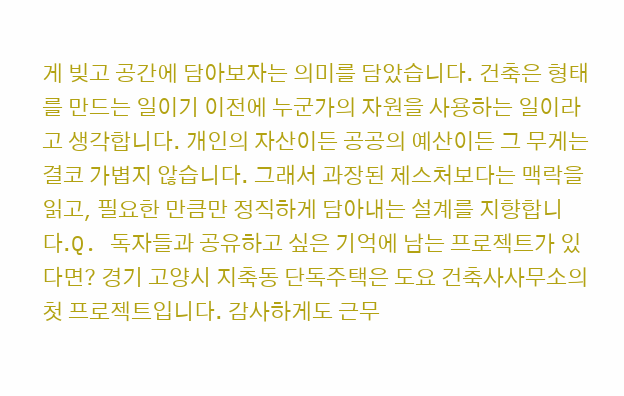게 빚고 공간에 담아보자는 의미를 담았습니다. 건축은 형태를 만드는 일이기 이전에 누군가의 자원을 사용하는 일이라고 생각합니다. 개인의 자산이든 공공의 예산이든 그 무게는 결코 가볍지 않습니다. 그래서 과장된 제스처보다는 맥락을 읽고, 필요한 만큼만 정직하게 담아내는 설계를 지향합니다.Q. 독자들과 공유하고 싶은 기억에 남는 프로젝트가 있다면? 경기 고양시 지축동 단독주택은 도요 건축사사무소의 첫 프로젝트입니다. 감사하게도 근무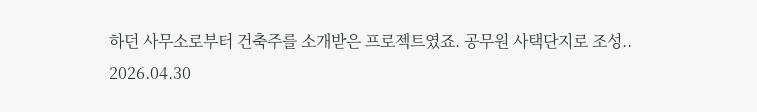하던 사무소로부터 건축주를 소개받은 프로젝트였죠. 공무원 사택단지로 조성..
2026.04.30